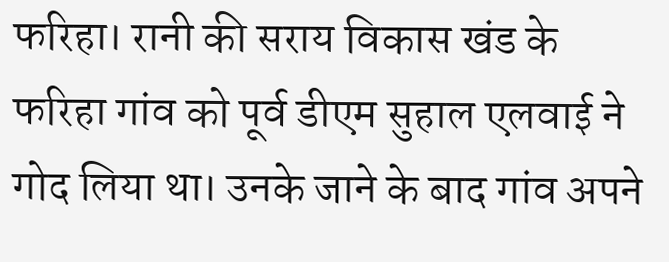फरिहा। रानी की सराय विकास खंड के फरिहा गांव को पूर्व डीएम सुहाल एलवाई ने गोद लिया था। उनके जाने के बाद गांव अपने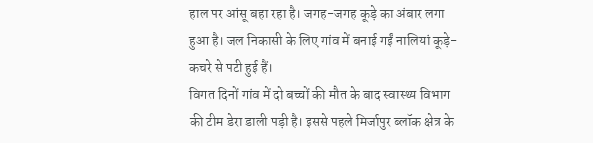हाल पर आंसू बहा रहा है। जगह-जगह कूड़े का अंबार लगा हुआ है। जल निकासी के लिए गांव में बनाई गईं नालियां कूड़े-कचरे से पटी हुई हैं।
विगत दिनों गांव में दो बच्चों की मौत के बाद स्वास्थ्य विभाग की टीम डेरा डाली पड़ी है। इससे पहले मिर्जापुर ब्लॉक क्षेत्र के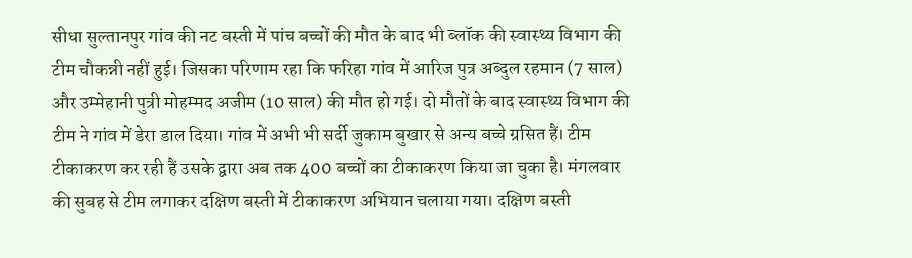सीधा सुल्तानपुर गांव की नट बस्ती में पांच बच्चों की मौत के बाद भी ब्लॉक की स्वास्थ्य विभाग की टीम चौकन्नी नहीं हुई। जिसका परिणाम रहा कि फरिहा गांव में आरिज पुत्र अब्दुल रहमान (7 साल) और उम्मेहानी पुत्री मोहम्मद अजीम (10 साल) की मौत हो गई। दो मौतों के बाद स्वास्थ्य विभाग की टीम ने गांव में डेरा डाल दिया। गांव में अभी भी सर्दी जुकाम बुखार से अन्य बच्चे ग्रसित हैं। टीम टीकाकरण कर रही हैं उसके द्वारा अब तक 400 बच्चों का टीकाकरण किया जा चुका है। मंगलवार की सुबह से टीम लगाकर दक्षिण बस्ती में टीकाकरण अभियान चलाया गया। दक्षिण बस्ती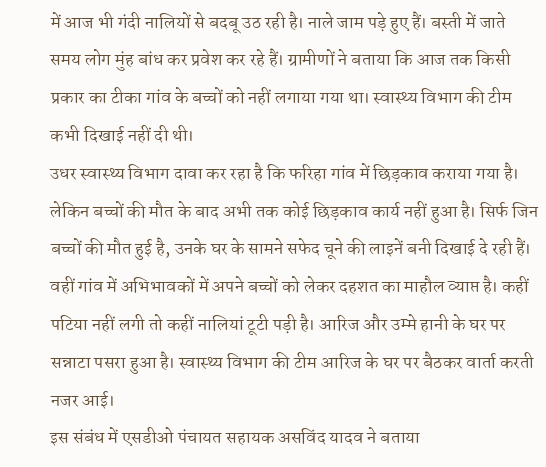में आज भी गंदी नालियों से बदबू उठ रही है। नाले जाम पड़े हुए हैं। बस्ती में जाते समय लोग मुंह बांध कर प्रवेश कर रहे हैं। ग्रामीणों ने बताया कि आज तक किसी प्रकार का टीका गांव के बच्चों को नहीं लगाया गया था। स्वास्थ्य विभाग की टीम कभी दिखाई नहीं दी थी।
उधर स्वास्थ्य विभाग दावा कर रहा है कि फरिहा गांव में छिड़काव कराया गया है। लेकिन बच्चों की मौत के बाद अभी तक कोई छिड़काव कार्य नहीं हुआ है। सिर्फ जिन बच्चों की मौत हुई है, उनके घर के सामने सफेद चूने की लाइनें बनी दिखाई दे रही हैं। वहीं गांव में अभिभावकों में अपने बच्चों को लेकर दहशत का माहौल व्याप्त है। कहीं पटिया नहीं लगी तो कहीं नालियां टूटी पड़ी है। आरिज और उम्मे हानी के घर पर सन्नाटा पसरा हुआ है। स्वास्थ्य विभाग की टीम आरिज के घर पर बैठकर वार्ता करती नजर आई।
इस संबंध में एसडीओ पंचायत सहायक असविंद यादव ने बताया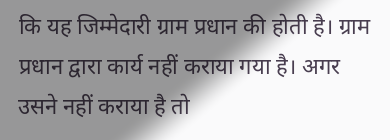कि यह जिम्मेदारी ग्राम प्रधान की होती है। ग्राम प्रधान द्वारा कार्य नहीं कराया गया है। अगर उसने नहीं कराया है तो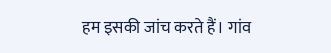हम इसकी जांच करते हैं। गांव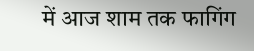में आज शाम तक फागिंग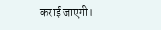कराई जाएगी।